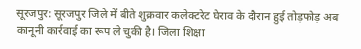सूरजपुर: सूरजपुर जिले में बीते शुक्रवार कलेक्टरेट घेराव के दौरान हुई तोड़फोड़ अब कानूनी कार्रवाई का रूप ले चुकी है। जिला शिक्षा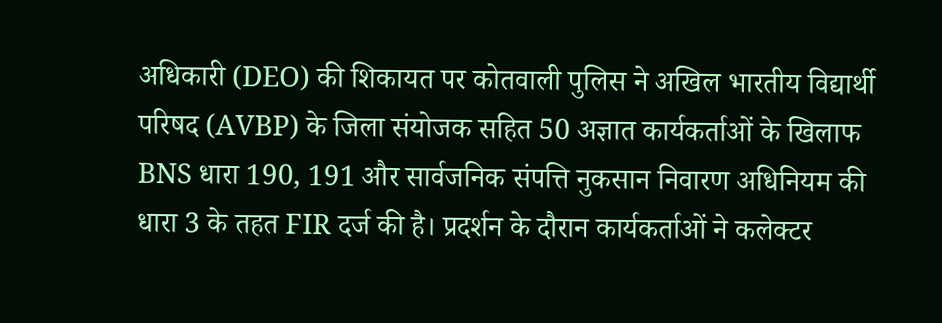अधिकारी (DEO) की शिकायत पर कोतवाली पुलिस ने अखिल भारतीय विद्यार्थी परिषद (AVBP) के जिला संयोजक सहित 50 अज्ञात कार्यकर्ताओं के खिलाफ BNS धारा 190, 191 और सार्वजनिक संपत्ति नुकसान निवारण अधिनियम की धारा 3 के तहत FIR दर्ज की है। प्रदर्शन के दौरान कार्यकर्ताओं ने कलेक्टर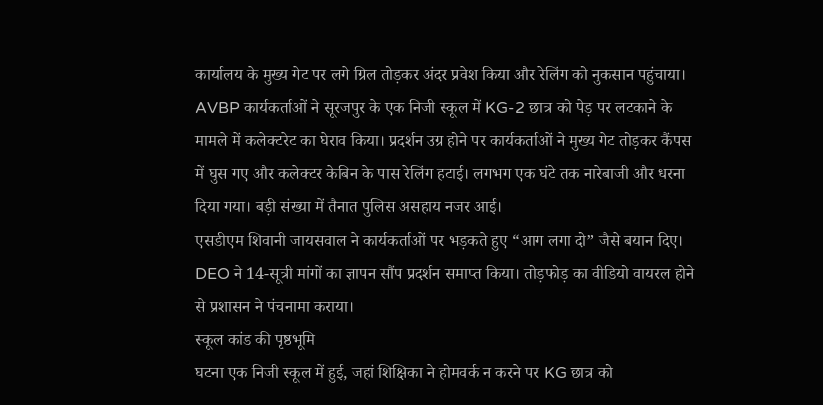कार्यालय के मुख्य गेट पर लगे ग्रिल तोड़कर अंदर प्रवेश किया और रेलिंग को नुकसान पहुंचाया।
AVBP कार्यकर्ताओं ने सूरजपुर के एक निजी स्कूल में KG-2 छात्र को पेड़ पर लटकाने के मामले में कलेक्टरेट का घेराव किया। प्रदर्शन उग्र होने पर कार्यकर्ताओं ने मुख्य गेट तोड़कर कैंपस में घुस गए और कलेक्टर केबिन के पास रेलिंग हटाई। लगभग एक घंटे तक नारेबाजी और धरना दिया गया। बड़ी संख्या में तैनात पुलिस असहाय नजर आई।
एसडीएम शिवानी जायसवाल ने कार्यकर्ताओं पर भड़कते हुए “आग लगा दो” जैसे बयान दिए। DEO ने 14-सूत्री मांगों का ज्ञापन सौंप प्रदर्शन समाप्त किया। तोड़फोड़ का वीडियो वायरल होने से प्रशासन ने पंचनामा कराया।
स्कूल कांड की पृष्ठभूमि
घटना एक निजी स्कूल में हुई, जहां शिक्षिका ने होमवर्क न करने पर KG छात्र को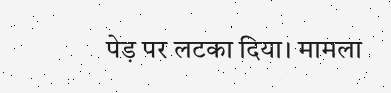पेड़ पर लटका दिया। मामला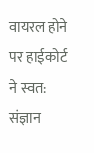वायरल होने पर हाईकोर्ट ने स्वत: संज्ञान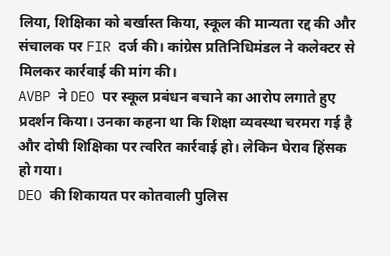लिया, शिक्षिका को बर्खास्त किया, स्कूल की मान्यता रद्द की और संचालक पर FIR दर्ज की। कांग्रेस प्रतिनिधिमंडल ने कलेक्टर से मिलकर कार्रवाई की मांग की।
AVBP ने DEO पर स्कूल प्रबंधन बचाने का आरोप लगाते हुए प्रदर्शन किया। उनका कहना था कि शिक्षा व्यवस्था चरमरा गई है और दोषी शिक्षिका पर त्वरित कार्रवाई हो। लेकिन घेराव हिंसक हो गया।
DEO की शिकायत पर कोतवाली पुलिस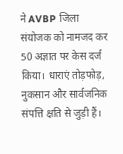ने AVBP जिला संयोजक को नामजद कर 50 अज्ञात पर केस दर्ज किया। धाराएं तोड़फोड़, नुकसान और सार्वजनिक संपत्ति क्षति से जुड़ी हैं।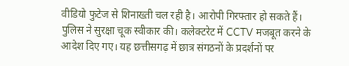वीडियो फुटेज से शिनाख्ती चल रही है। आरोपी गिरफ्तार हो सकते हैं।
पुलिस ने सुरक्षा चूक स्वीकार की। कलेक्टरेट में CCTV मजबूत करने के आदेश दिए गए। यह छत्तीसगढ़ में छात्र संगठनों के प्रदर्शनों पर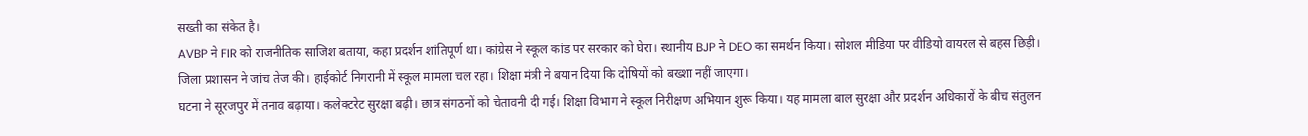सख्ती का संकेत है।
AVBP ने FIR को राजनीतिक साजिश बताया, कहा प्रदर्शन शांतिपूर्ण था। कांग्रेस ने स्कूल कांड पर सरकार को घेरा। स्थानीय BJP ने DEO का समर्थन किया। सोशल मीडिया पर वीडियो वायरल से बहस छिड़ी।
जिला प्रशासन ने जांच तेज की। हाईकोर्ट निगरानी में स्कूल मामला चल रहा। शिक्षा मंत्री ने बयान दिया कि दोषियों को बख्शा नहीं जाएगा।
घटना ने सूरजपुर में तनाव बढ़ाया। कलेक्टरेट सुरक्षा बढ़ी। छात्र संगठनों को चेतावनी दी गई। शिक्षा विभाग ने स्कूल निरीक्षण अभियान शुरू किया। यह मामला बाल सुरक्षा और प्रदर्शन अधिकारों के बीच संतुलन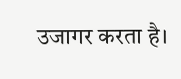उजागर करता है।